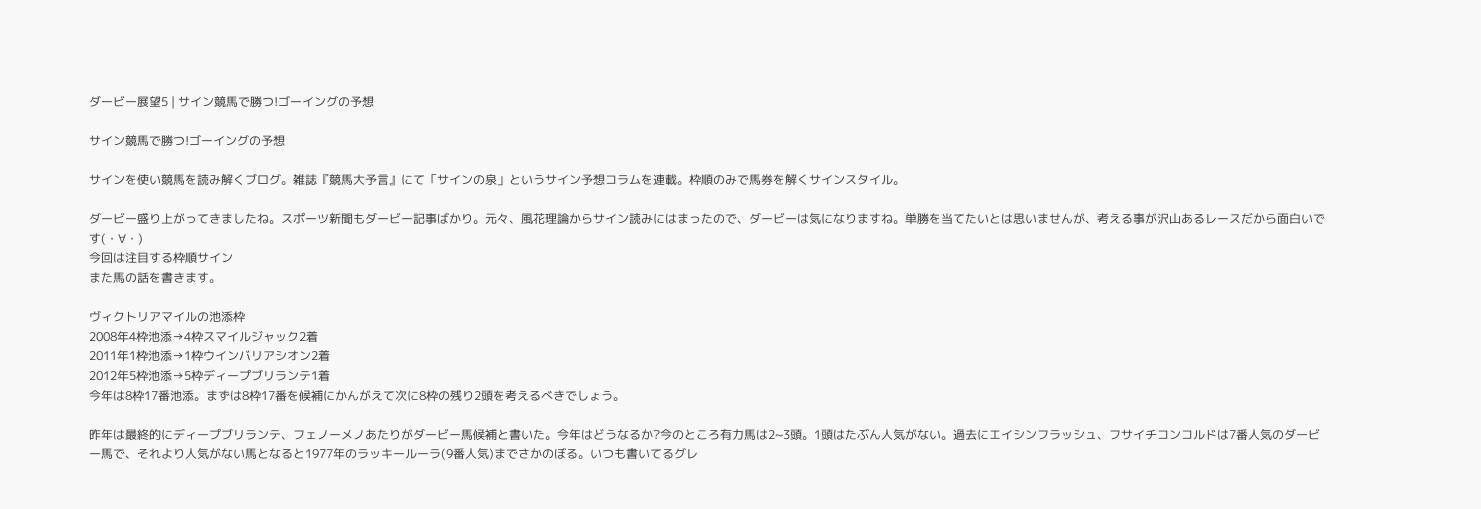ダービー展望5 | サイン競馬で勝つ!ゴーイングの予想

サイン競馬で勝つ!ゴーイングの予想

サインを使い競馬を読み解くブログ。雑誌『競馬大予言』にて「サインの泉」というサイン予想コラムを連載。枠順のみで馬券を解くサインスタイル。

ダービー盛り上がってきましたね。スポーツ新聞もダービー記事ばかり。元々、風花理論からサイン読みにはまったので、ダービーは気になりますね。単勝を当てたいとは思いませんが、考える事が沢山あるレースだから面白いです(・∀・)
今回は注目する枠順サイン
また馬の話を書きます。

ヴィクトリアマイルの池添枠
2008年4枠池添→4枠スマイルジャック2着
2011年1枠池添→1枠ウインバリアシオン2着
2012年5枠池添→5枠ディープブリランテ1着
今年は8枠17番池添。まずは8枠17番を候補にかんがえて次に8枠の残り2頭を考えるべきでしょう。

昨年は最終的にディープブリランテ、フェノーメノあたりがダービー馬候補と書いた。今年はどうなるか?今のところ有力馬は2~3頭。1頭はたぶん人気がない。過去にエイシンフラッシュ、フサイチコンコルドは7番人気のダービー馬で、それより人気がない馬となると1977年のラッキールーラ(9番人気)までさかのぼる。いつも書いてるグレ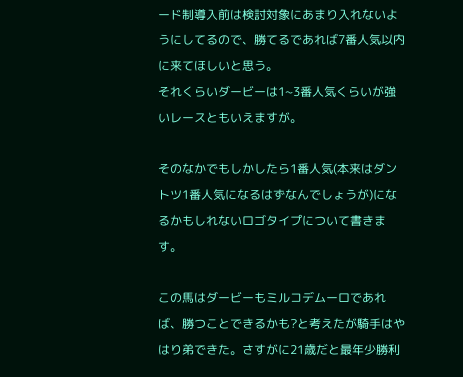ード制導入前は検討対象にあまり入れないようにしてるので、勝てるであれば7番人気以内に来てほしいと思う。
それくらいダービーは1~3番人気くらいが強いレースともいえますが。

そのなかでもしかしたら1番人気(本来はダントツ1番人気になるはずなんでしょうが)になるかもしれないロゴタイプについて書きます。

この馬はダービーもミルコデムーロであれば、勝つことできるかも?と考えたが騎手はやはり弟できた。さすがに21歳だと最年少勝利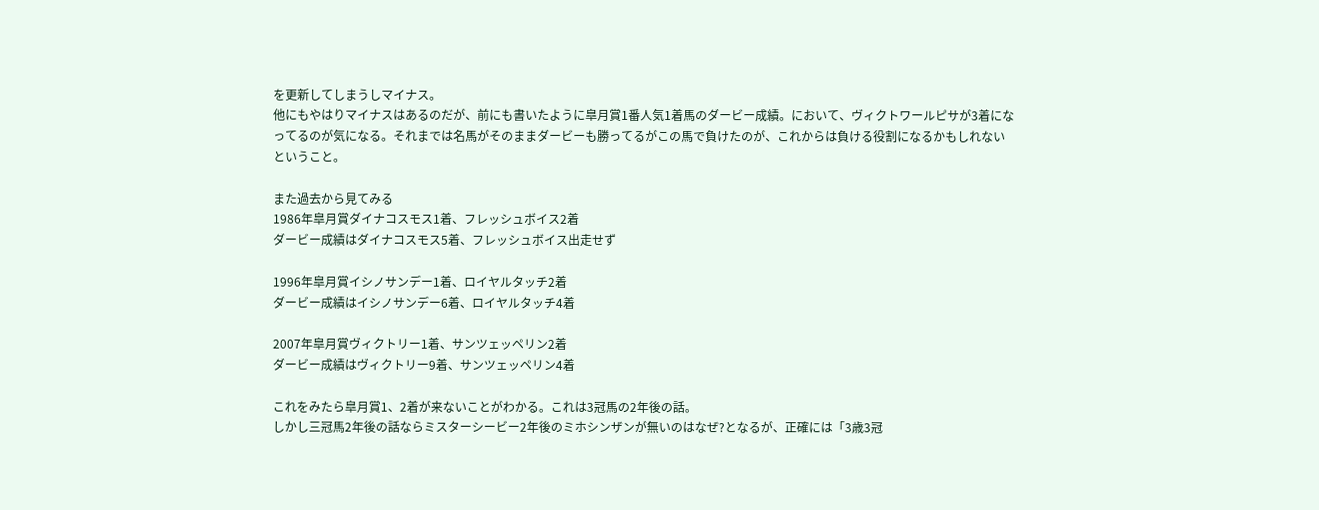を更新してしまうしマイナス。
他にもやはりマイナスはあるのだが、前にも書いたように皐月賞1番人気1着馬のダービー成績。において、ヴィクトワールピサが3着になってるのが気になる。それまでは名馬がそのままダービーも勝ってるがこの馬で負けたのが、これからは負ける役割になるかもしれないということ。

また過去から見てみる
1986年皐月賞ダイナコスモス1着、フレッシュボイス2着
ダービー成績はダイナコスモス5着、フレッシュボイス出走せず

1996年皐月賞イシノサンデー1着、ロイヤルタッチ2着
ダービー成績はイシノサンデー6着、ロイヤルタッチ4着

2007年皐月賞ヴィクトリー1着、サンツェッペリン2着
ダービー成績はヴィクトリー9着、サンツェッペリン4着

これをみたら皐月賞1、2着が来ないことがわかる。これは3冠馬の2年後の話。
しかし三冠馬2年後の話ならミスターシービー2年後のミホシンザンが無いのはなぜ?となるが、正確には「3歳3冠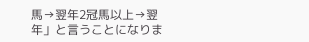馬→翌年2冠馬以上→翌年」と言うことになりま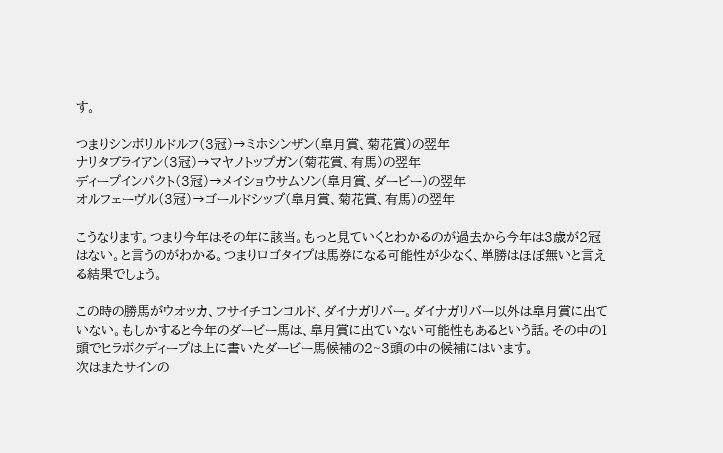す。

つまりシンボリルドルフ(3冠)→ミホシンザン(皐月賞、菊花賞)の翌年
ナリタブライアン(3冠)→マヤノトップガン(菊花賞、有馬)の翌年
ディープインパクト(3冠)→メイショウサムソン(皐月賞、ダービー)の翌年
オルフェーヴル(3冠)→ゴールドシップ(皐月賞、菊花賞、有馬)の翌年

こうなります。つまり今年はその年に該当。もっと見ていくとわかるのが過去から今年は3歳が2冠はない。と言うのがわかる。つまりロゴタイプは馬券になる可能性が少なく、単勝はほぼ無いと言える結果でしょう。

この時の勝馬がウオッカ、フサイチコンコルド、ダイナガリバー。ダイナガリバー以外は皐月賞に出ていない。もしかすると今年のダービー馬は、皐月賞に出ていない可能性もあるという話。その中の1頭でヒラボクディープは上に書いたダービー馬候補の2~3頭の中の候補にはいます。
次はまたサインの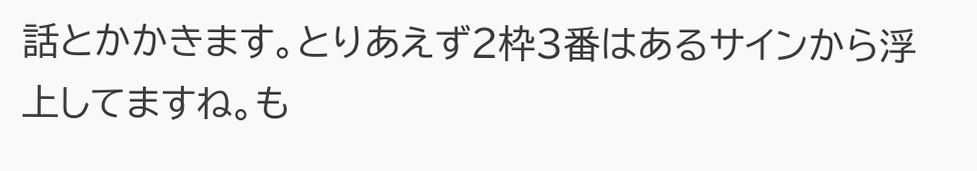話とかかきます。とりあえず2枠3番はあるサインから浮上してますね。も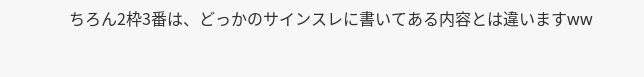ちろん2枠3番は、どっかのサインスレに書いてある内容とは違いますww